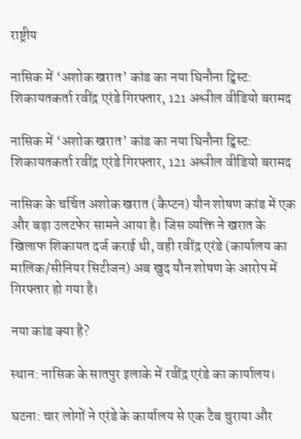राष्ट्रीय

नासिक में ‘अशोक खरात’ कांड का नया घिनौना ट्विस्ट: शिकायतकर्ता रवींद्र एरंडे गिरफ्तार, 121 अश्लील वीडियो बरामद

नासिक में ‘अशोक खरात’ कांड का नया घिनौना ट्विस्ट: शिकायतकर्ता रवींद्र एरंडे गिरफ्तार, 121 अश्लील वीडियो बरामद

नासिक के चर्चित अशोक खरात (कैप्टन) यौन शोषण कांड में एक और बड़ा उलटफेर सामने आया है। जिस व्यक्ति ने खरात के खिलाफ शिकायत दर्ज कराई थी, वही रवींद्र एरंडे (कार्यालय का मालिक/सीनियर सिटीजन) अब खुद यौन शोषण के आरोप में गिरफ्तार हो गया है।

नया कांड क्या है?

स्थान: नासिक के सातपुर इलाके में रवींद्र एरंडे का कार्यालय।

घटना: चार लोगों ने एरंडे के कार्यालय से एक टैब चुराया और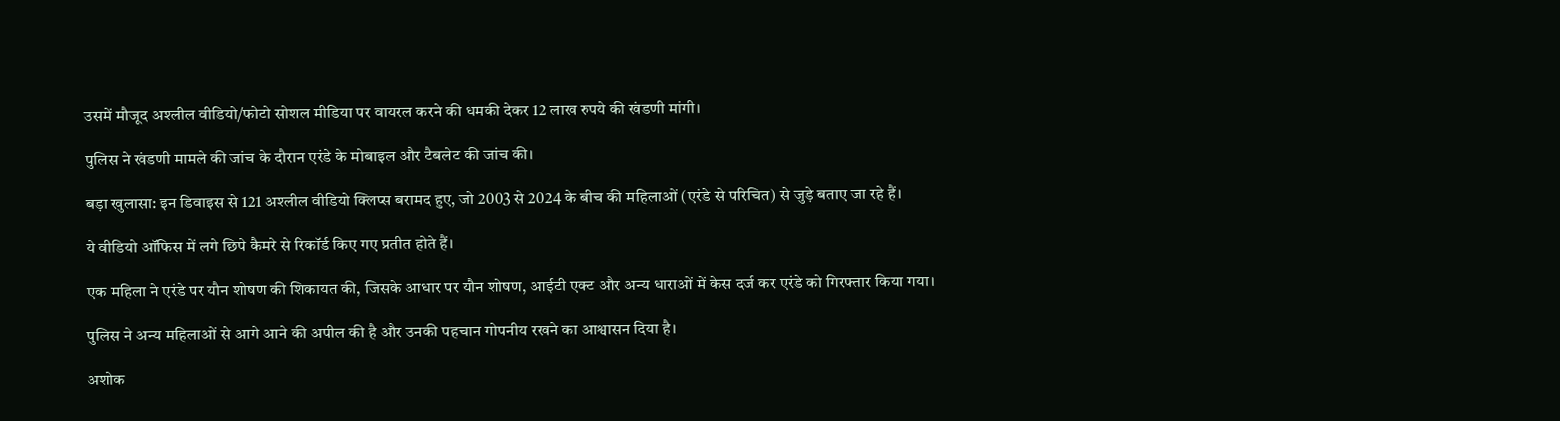उसमें मौजूद अश्लील वीडियो/फोटो सोशल मीडिया पर वायरल करने की धमकी देकर 12 लाख रुपये की खंडणी मांगी।

पुलिस ने खंडणी मामले की जांच के दौरान एरंडे के मोबाइल और टैबलेट की जांच की।

बड़ा खुलासा: इन डिवाइस से 121 अश्लील वीडियो क्लिप्स बरामद हुए, जो 2003 से 2024 के बीच की महिलाओं (एरंडे से परिचित) से जुड़े बताए जा रहे हैं।

ये वीडियो ऑफिस में लगे छिपे कैमरे से रिकॉर्ड किए गए प्रतीत होते हैं।

एक महिला ने एरंडे पर यौन शोषण की शिकायत की, जिसके आधार पर यौन शोषण, आईटी एक्ट और अन्य धाराओं में केस दर्ज कर एरंडे को गिरफ्तार किया गया।

पुलिस ने अन्य महिलाओं से आगे आने की अपील की है और उनकी पहचान गोपनीय रखने का आश्वासन दिया है।

अशोक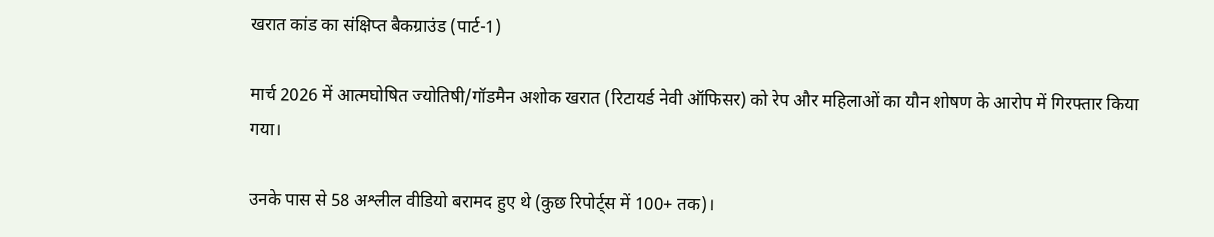खरात कांड का संक्षिप्त बैकग्राउंड (पार्ट-1)

मार्च 2026 में आत्मघोषित ज्योतिषी/गॉडमैन अशोक खरात (रिटायर्ड नेवी ऑफिसर) को रेप और महिलाओं का यौन शोषण के आरोप में गिरफ्तार किया गया।

उनके पास से 58 अश्लील वीडियो बरामद हुए थे (कुछ रिपोर्ट्स में 100+ तक)।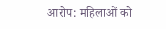आरोप: महिलाओं को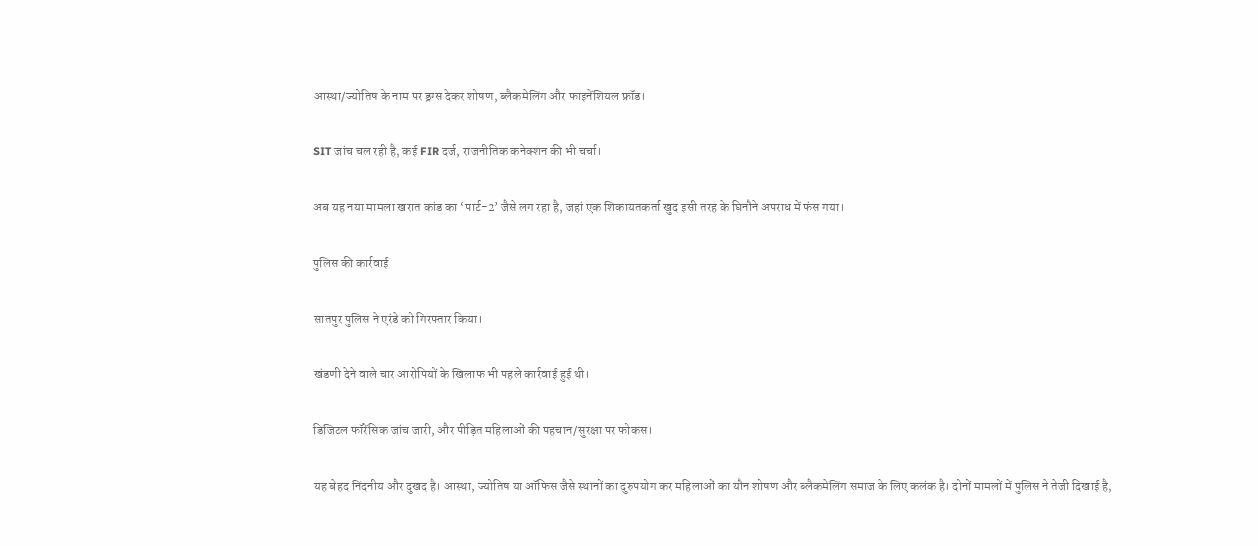आस्था/ज्योतिष के नाम पर ड्रग्स देकर शोषण, ब्लैकमेलिंग और फाइनेंशियल फ्रॉड।

SIT जांच चल रही है, कई FIR दर्ज, राजनीतिक कनेक्शन की भी चर्चा।

अब यह नया मामला खरात कांड का ‘पार्ट-2’ जैसे लग रहा है, जहां एक शिकायतकर्ता खुद इसी तरह के घिनौने अपराध में फंस गया।

पुलिस की कार्रवाई

सातपुर पुलिस ने एरंडे को गिरफ्तार किया।

खंडणी देने वाले चार आरोपियों के खिलाफ भी पहले कार्रवाई हुई थी।

डिजिटल फॉरेंसिक जांच जारी, और पीड़ित महिलाओं की पहचान/सुरक्षा पर फोकस।

यह बेहद निंदनीय और दुखद है। आस्था, ज्योतिष या ऑफिस जैसे स्थानों का दुरुपयोग कर महिलाओं का यौन शोषण और ब्लैकमेलिंग समाज के लिए कलंक है। दोनों मामलों में पुलिस ने तेजी दिखाई है,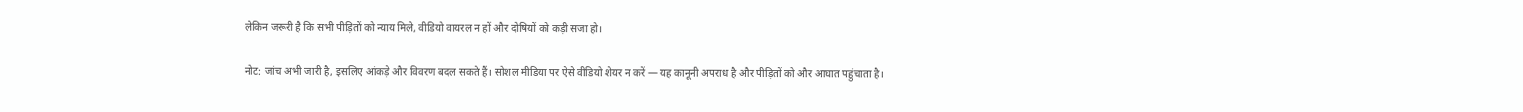लेकिन जरूरी है कि सभी पीड़ितों को न्याय मिले, वीडियो वायरल न हों और दोषियों को कड़ी सजा हो।

नोट: जांच अभी जारी है, इसलिए आंकड़े और विवरण बदल सकते हैं। सोशल मीडिया पर ऐसे वीडियो शेयर न करें — यह कानूनी अपराध है और पीड़ितों को और आघात पहुंचाता है।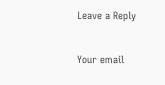Leave a Reply

Your email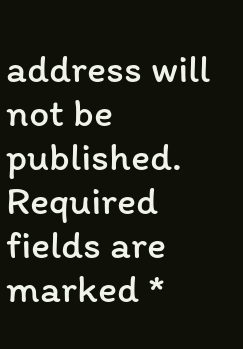address will not be published. Required fields are marked *